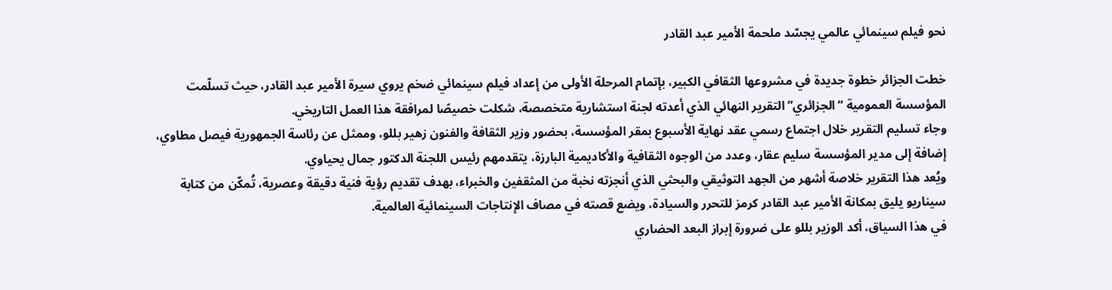نحو فيلم سينمائي عالمي يجسّد ملحمة الأمير عبد القادر

خطت الجزائر خطوة جديدة في مشروعها الثقافي الكبير، بإتمام المرحلة الأولى من إعداد فيلم سينمائي ضخم يروي سيرة الأمير عبد القادر، حيث تسلّمت المؤسسة العمومية “الجزائري” التقرير النهائي الذي أعدته لجنة استشارية متخصصة، شكلت خصيصًا لمرافقة هذا العمل التاريخي.
وجاء تسليم التقرير خلال اجتماع رسمي عقد نهاية الأسبوع بمقر المؤسسة، بحضور وزير الثقافة والفنون زهير بللو، وممثل عن رئاسة الجمهورية فيصل مطاوي، إضافة إلى مدير المؤسسة سليم عقار، وعدد من الوجوه الثقافية والأكاديمية البارزة، يتقدمهم رئيس اللجنة الدكتور جمال يحياوي.
ويُعد هذا التقرير خلاصة أشهر من الجهد التوثيقي والبحثي الذي أنجزته نخبة من المثقفين والخبراء، بهدف تقديم رؤية فنية دقيقة وعصرية، تُمكّن من كتابة سيناريو يليق بمكانة الأمير عبد القادر كرمز للتحرر والسيادة، ويضع قصته في مصاف الإنتاجات السينمائية العالمية.
في هذا السياق، أكد الوزير بللو على ضرورة إبراز البعد الحضاري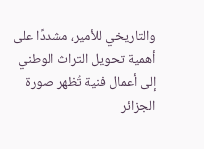والتاريخي للأمير، مشددًا على أهمية تحويل التراث الوطني إلى أعمال فنية تُظهر صورة الجزائر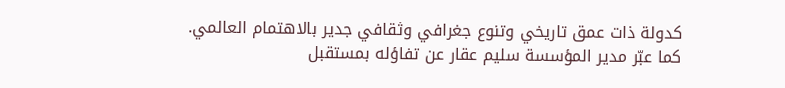كدولة ذات عمق تاريخي وتنوع جغرافي وثقافي جدير بالاهتمام العالمي.
كما عبّر مدير المؤسسة سليم عقار عن تفاؤله بمستقبل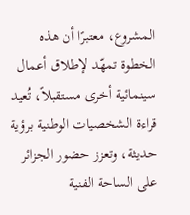المشروع، معتبرًا أن هذه الخطوة تمهّد لإطلاق أعمال سينمائية أخرى مستقبلاً، تُعيد قراءة الشخصيات الوطنية برؤية حديثة، وتعزز حضور الجزائر على الساحة الفنية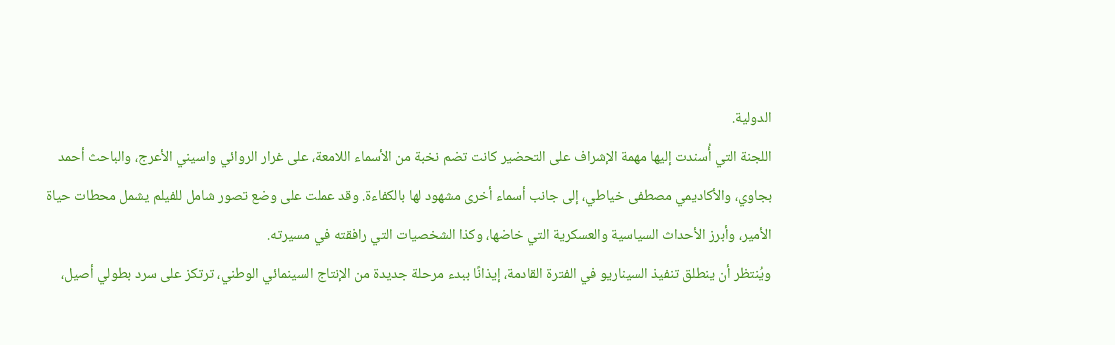الدولية.
اللجنة التي أُسندت إليها مهمة الإشراف على التحضير كانت تضم نخبة من الأسماء اللامعة، على غرار الروائي واسيني الأعرج، والباحث أحمد بجاوي، والأكاديمي مصطفى خياطي، إلى جانب أسماء أخرى مشهود لها بالكفاءة. وقد عملت على وضع تصور شامل للفيلم يشمل محطات حياة الأمير، وأبرز الأحداث السياسية والعسكرية التي خاضها، وكذا الشخصيات التي رافقته في مسيرته.
ويُنتظر أن ينطلق تنفيذ السيناريو في الفترة القادمة، إيذانًا ببدء مرحلة جديدة من الإنتاج السينمائي الوطني، ترتكز على سرد بطولي أصيل،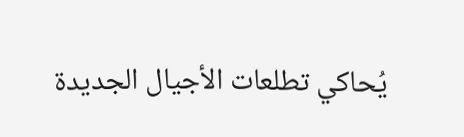يُحاكي تطلعات الأجيال الجديدة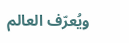ويُعرّف العالم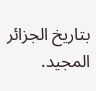بتاريخ الجزائر المجيد.